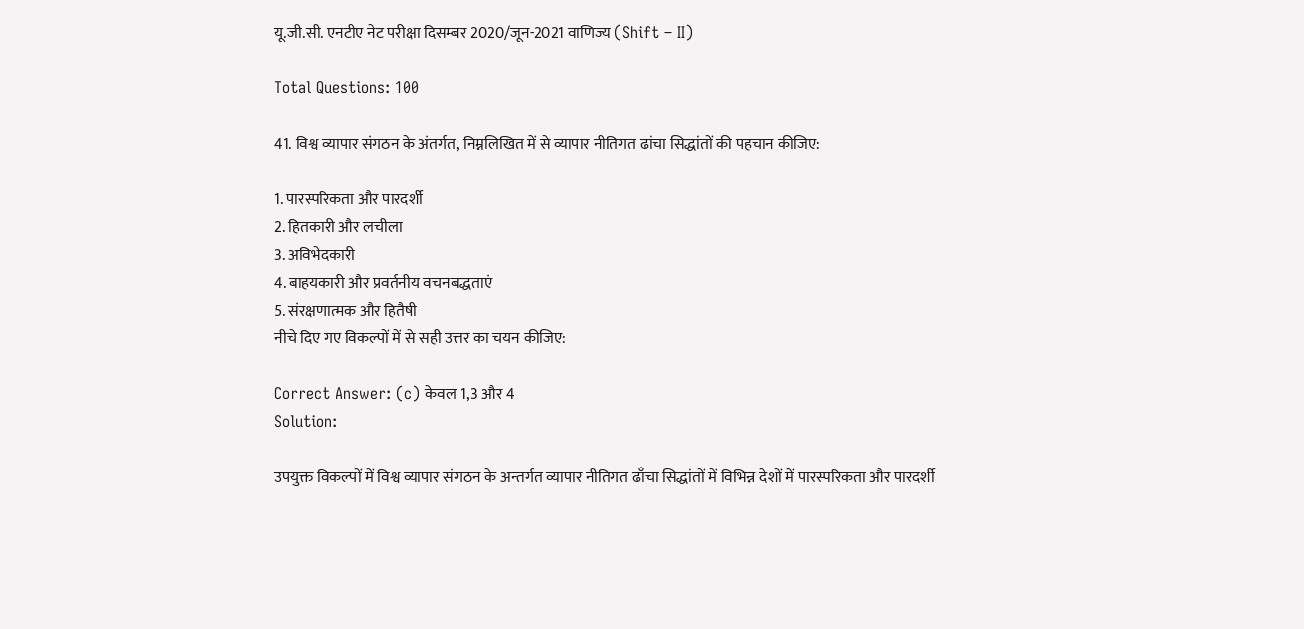यू.जी.सी. एनटीए नेट परीक्षा दिसम्बर 2020/जून-2021 वाणिज्य (Shift – II)

Total Questions: 100

41. विश्व व्यापार संगठन के अंतर्गत, निम्नलिखित में से व्यापार नीतिगत ढांचा सिद्धांतों की पहचान कीजिए:

1. पारस्परिकता और पारदर्शी
2. हितकारी और लचीला
3. अविभेदकारी
4. बाहयकारी और प्रवर्तनीय वचनबद्धताएं
5. संरक्षणात्मक और हितैषी
नीचे दिए गए विकल्पों में से सही उत्तर का चयन कीजिए:

Correct Answer: (c) केवल 1,3 और 4
Solution:

उपयुक्त विकल्पों में विश्व व्यापार संगठन के अन्तर्गत व्यापार नीतिगत ढाँचा सिद्धांतों में विभिन्न देशों में पारस्परिकता और पारदर्शी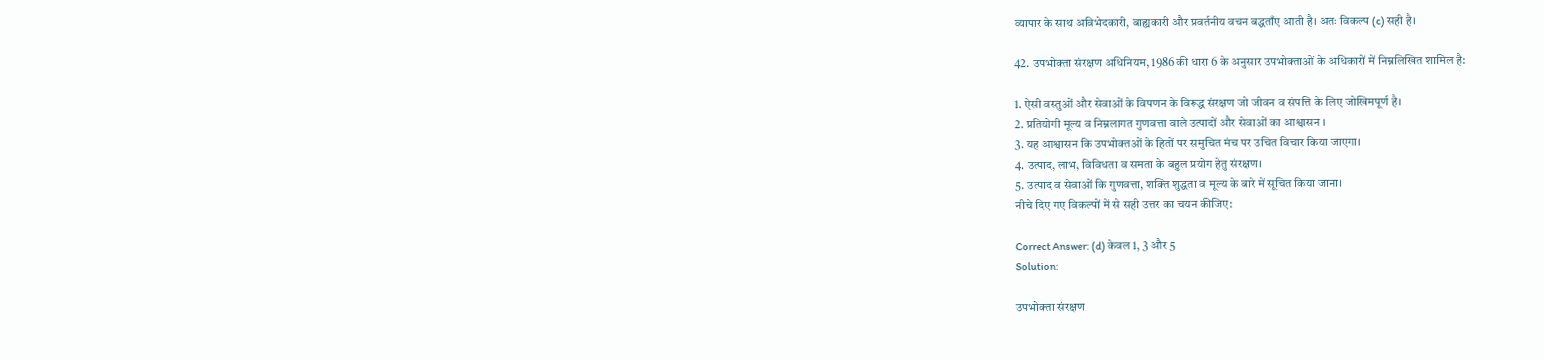व्यापार के साथ अविभेदकारी, बाह्यकारी और प्रवर्तनीय वचन बद्धताँए आती है। अतः विकल्प (c) सही है।

42. उपभोक्ता संरक्षण अधिनियम, 1986 की धारा 6 के अनुसार उपभोक्ताओं के अधिकारों में निम्नलिखित शामिल है:

1. ऐसी वस्तुओं और सेवाओं के विपणन के विरूद्ध संरक्षण जो जीवन व संपत्ति के लिए जोखिमपूर्ण है।
2. प्रतियोगी मूल्य व निम्नलागत गुणवत्ता वाले उत्पादों और सेवाओं का आश्वासन ।
3. यह आश्वासन कि उपभोक्तओं के हितों पर समुचित मंच पर उचित विचार किया जाएगा।
4. उत्पाद, लाभ, विविधता व समता के बहुल प्रयोग हेतु संरक्षण।
5. उत्पाद व सेवाओं कि गुणवत्ता, शक्ति शुद्धता व मूल्य के बारे में सूचित किया जाना।
नीचे दिए गए विकल्पों में से सही उत्तर का चयन कीजिए:

Correct Answer: (d) केवल 1, 3 और 5
Solution:

उपभोक्ता संरक्षण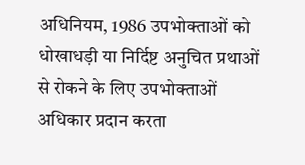अधिनियम, 1986 उपभोक्ताओं को धोखाधड़ी या निर्दिष्ट अनुचित प्रथाओं से रोकने के लिए उपभोक्ताओं अधिकार प्रदान करता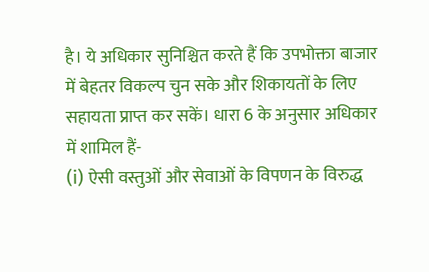है। ये अधिकार सुनिश्चित करते हैं कि उपभोक्ता बाजार में बेहतर विकल्प चुन सके और शिकायतों के लिए सहायता प्राप्त कर सकें। धारा 6 के अनुसार अधिकार में शामिल हैं-
(i) ऐसी वस्तुओं और सेवाओं के विपणन के विरुद्ध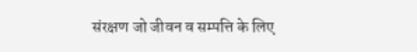संरक्षण जो जीवन व सम्पत्ति के लिए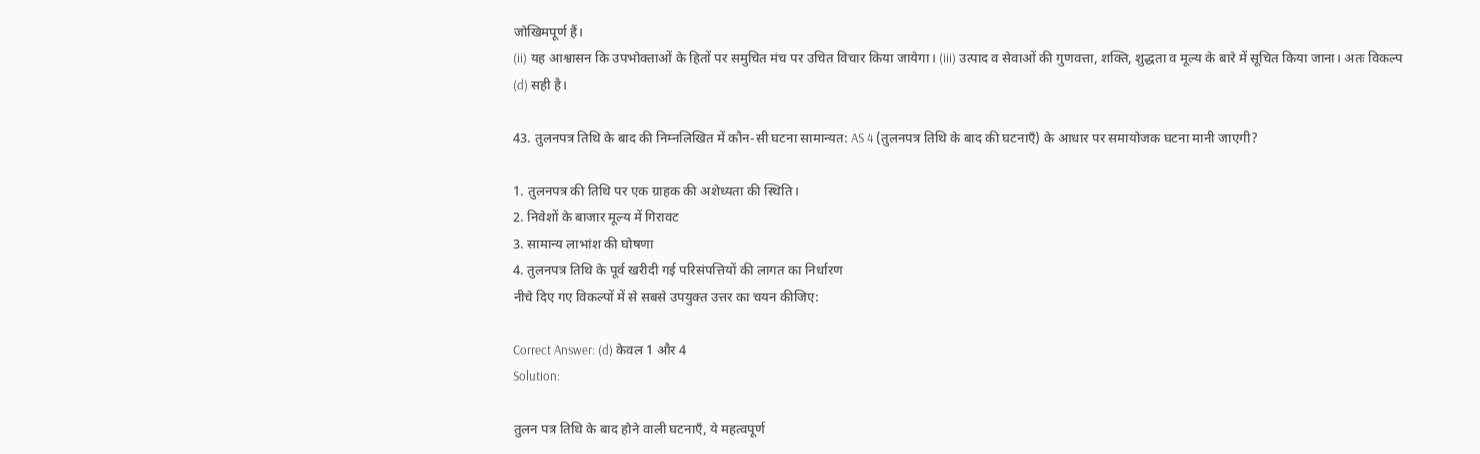जोखिमपूर्ण हैं।
(ii) यह आश्वासन कि उपभोक्ताओं के हितों पर समुचित मंच पर उचित विचार किया जायेगा। (iii) उत्पाद व सेवाओं की गुणवत्ता, शक्ति, शुद्धता व मूल्य के बारे में सूचित किया जाना। अतः विकल्प (d) सही है।

43. तुलनपत्र तिथि के बाद की निम्नलिखित में कौन-सी घटना सामान्यत: AS 4 (तुलनपत्र तिथि के बाद की घटनाएँ) के आधार पर समायोजक घटना मानी जाएगी?

1. तुलनपत्र की तिथि पर एक ग्राहक की अशेध्यता की स्थिति।
2. निवेशों के बाजार मूल्य में गिरावट
3. सामान्य लाभांश की घोषणा
4. तुलनपत्र तिथि के पूर्व खरीदी गई परिसंपत्तियों की लागत का निर्धारण
नीचे दिए गए विकल्पों में से सबसे उपयुक्त उत्तर का चयन कीजिए:

Correct Answer: (d) केवल 1 और 4
Solution:

तुलन पत्र तिथि के बाद होने वाली घटनाएँ, ये महत्वपूर्ण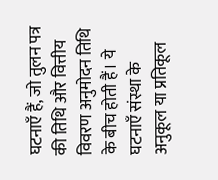घटनाएँ हैं, जो तुलन पत्र की तिथि और वित्तीय विवरण अनुमोदन तिथि के बीच होती हैं। ये घटनाएँ संस्था के अनुकूल या प्रतिकूल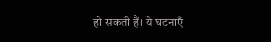हो सकती हैं। ये घटनाएँ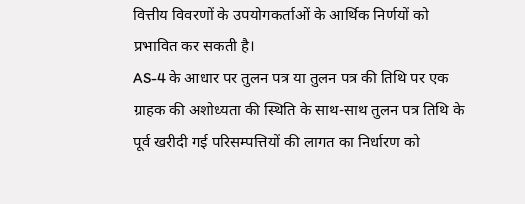वित्तीय विवरणों के उपयोगकर्ताओं के आर्थिक निर्णयों को प्रभावित कर सकती है।
AS-4 के आधार पर तुलन पत्र या तुलन पत्र की तिथि पर एक ग्राहक की अशोध्यता की स्थिति के साथ-साथ तुलन पत्र तिथि के पूर्व खरीदी गई परिसम्पत्तियों की लागत का निर्धारण को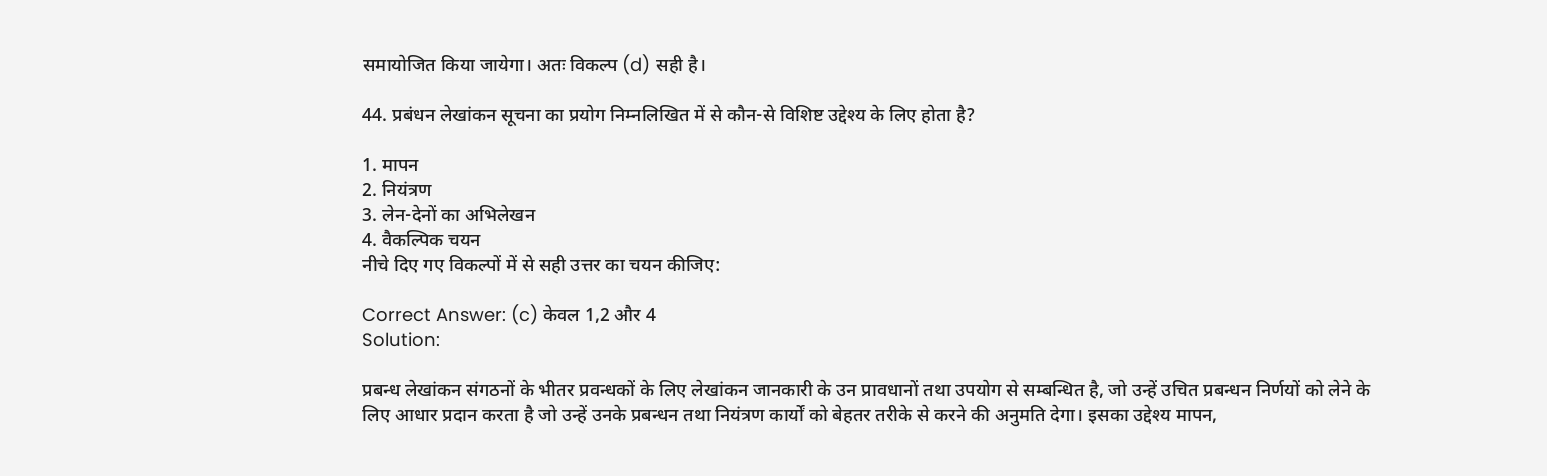समायोजित किया जायेगा। अतः विकल्प (d) सही है।

44. प्रबंधन लेखांकन सूचना का प्रयोग निम्नलिखित में से कौन-से विशिष्ट उद्देश्य के लिए होता है?

1. मापन
2. नियंत्रण
3. लेन-देनों का अभिलेखन
4. वैकल्पिक चयन
नीचे दिए गए विकल्पों में से सही उत्तर का चयन कीजिए:

Correct Answer: (c) केवल 1,2 और 4
Solution:

प्रबन्ध लेखांकन संगठनों के भीतर प्रवन्धकों के लिए लेखांकन जानकारी के उन प्रावधानों तथा उपयोग से सम्बन्धित है, जो उन्हें उचित प्रबन्धन निर्णयों को लेने के लिए आधार प्रदान करता है जो उन्हें उनके प्रबन्धन तथा नियंत्रण कार्यों को बेहतर तरीके से करने की अनुमति देगा। इसका उद्देश्य मापन,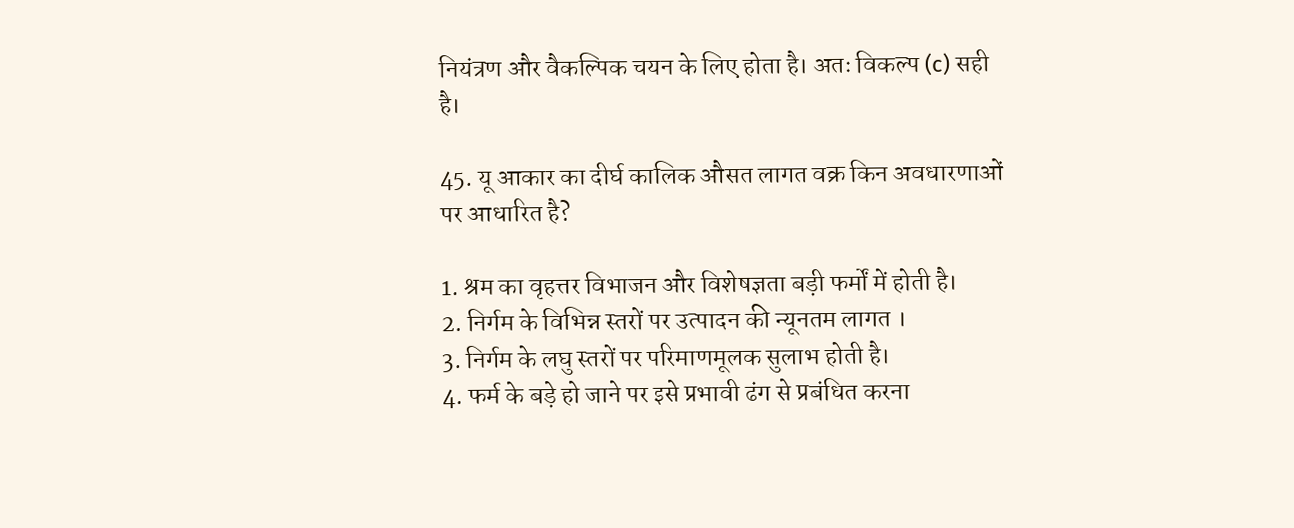नियंत्रण और वैकल्पिक चयन के लिए होता है। अतः विकल्प (c) सही है।

45. यू आकार का दीर्घ कालिक औसत लागत वक्र किन अवधारणाओं पर आधारित है?

1. श्रम का वृहत्तर विभाजन और विशेषज्ञता बड़ी फर्मों में होती है।
2. निर्गम के विभिन्न स्तरों पर उत्पादन की न्यूनतम लागत ।
3. निर्गम के लघु स्तरों पर परिमाणमूलक सुलाभ होती है।
4. फर्म के बड़े हो जाने पर इसे प्रभावी ढंग से प्रबंधित करना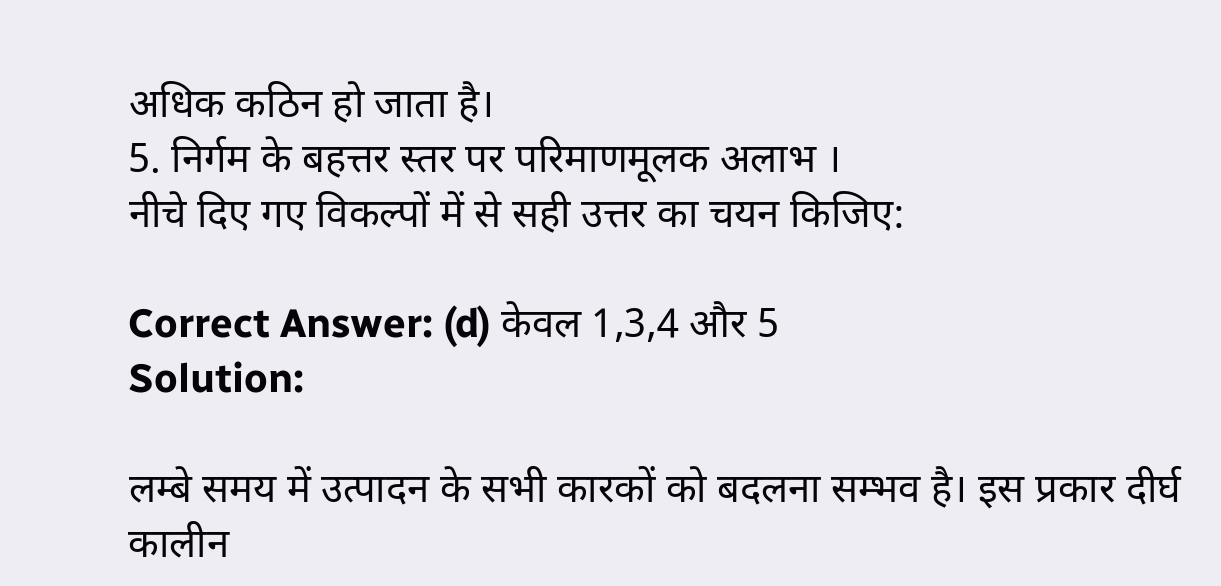अधिक कठिन हो जाता है।
5. निर्गम के बहत्तर स्तर पर परिमाणमूलक अलाभ ।
नीचे दिए गए विकल्पों में से सही उत्तर का चयन किजिए:

Correct Answer: (d) केवल 1,3,4 और 5
Solution:

लम्बे समय में उत्पादन के सभी कारकों को बदलना सम्भव है। इस प्रकार दीर्घ कालीन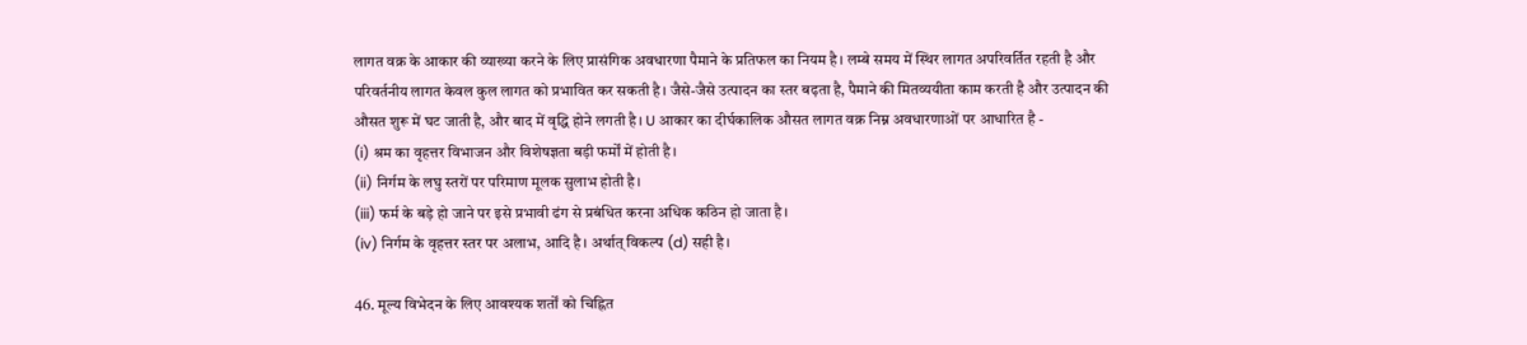लागत वक्र के आकार की व्याख्या करने के लिए प्रासंगिक अवधारणा पैमाने के प्रतिफल का नियम है। लम्बे समय में स्थिर लागत अपरिवर्तित रहती है और परिवर्तनीय लागत केवल कुल लागत को प्रभावित कर सकती है। जैसे-जैसे उत्पादन का स्तर बढ़ता है, पैमाने की मितव्ययीता काम करती है और उत्पादन की औसत शुरू में घट जाती है, और बाद में वृद्धि होने लगती है। U आकार का दीर्घकालिक औसत लागत वक्र निम्न अवधारणाओं पर आधारित है -
(i) श्रम का वृहत्तर विभाजन और विशेषज्ञता बड़ी फर्मों में होती है।
(ii) निर्गम के लघु स्तरों पर परिमाण मूलक सुलाभ होती है।
(iii) फर्म के बड़े हो जाने पर इसे प्रभावी ढंग से प्रबंधित करना अधिक कठिन हो जाता है।
(iv) निर्गम के वृहत्तर स्तर पर अलाभ, आदि है। अर्थात् विकल्प (d) सही है।

46. मूल्य विभेदन के लिए आवश्यक शर्तों को चिह्नित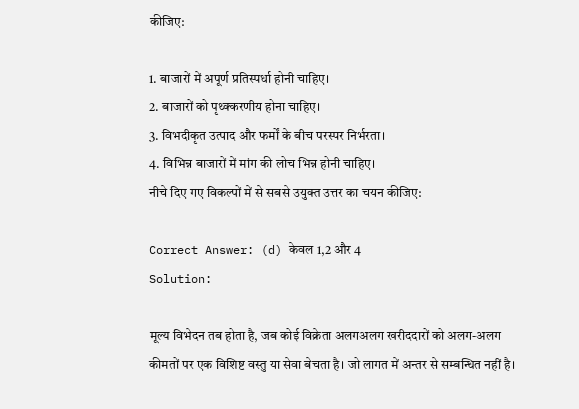कीजिए:

1. बाजारों में अपूर्ण प्रतिस्पर्धा होनी चाहिए।
2. बाजारों को पृथ्क्करणीय होना चाहिए।
3. विभदीकृत उत्पाद और फर्मों के बीच परस्पर निर्भरता।
4. विभिन्न बाजारों में मांग की लोच भिन्न होनी चाहिए।
नीचे दिए गए विकल्पों में से सबसे उयुक्त उत्तर का चयन कीजिए:

Correct Answer: (d) केवल 1,2 और 4
Solution:

मूल्य विभेदन तब होता है, जब कोई विक्रेता अलगअलग खरीददारों को अलग-अलग कीमतों पर एक विशिष्ट वस्तु या सेवा बेचता है। जो लागत में अन्तर से सम्बन्धित नहीं है।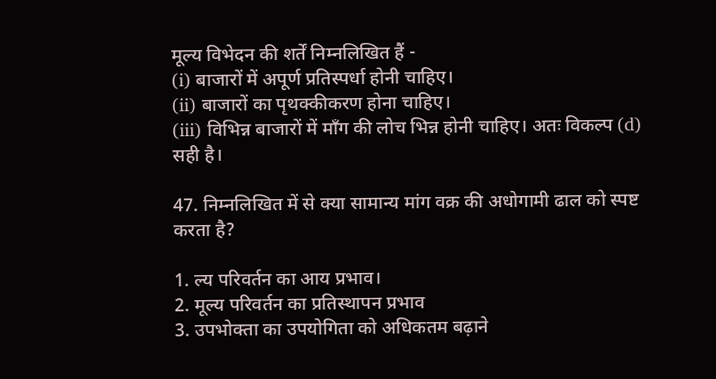मूल्य विभेदन की शर्तें निम्नलिखित हैं -
(i) बाजारों में अपूर्ण प्रतिस्पर्धा होनी चाहिए।
(ii) बाजारों का पृथक्कीकरण होना चाहिए।
(iii) विभिन्न बाजारों में माँग की लोच भिन्न होनी चाहिए। अतः विकल्प (d) सही है।

47. निम्नलिखित में से क्या सामान्य मांग वक्र की अधोगामी ढाल को स्पष्ट करता है?

1. ल्य परिवर्तन का आय प्रभाव।
2. मूल्य परिवर्तन का प्रतिस्थापन प्रभाव
3. उपभोक्ता का उपयोगिता को अधिकतम बढ़ाने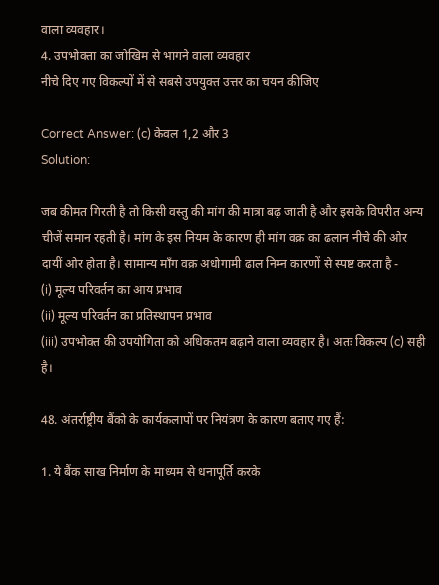वाला व्यवहार।
4. उपभोक्ता का जोखिम से भागने वाला व्यवहार
नीचे दिए गए विकल्पों में से सबसे उपयुक्त उत्तर का चयन कीजिए

Correct Answer: (c) केवल 1,2 और 3
Solution:

जब कीमत गिरती है तो किसी वस्तु की मांग की मात्रा बढ़ जाती है और इसके विपरीत अन्य चीजें समान रहती है। मांग के इस नियम के कारण ही मांग वक्र का ढलान नीचे की ओर दायीं ओर होता है। सामान्य माँग वक्र अधोगामी ढाल निम्न कारणों से स्पष्ट करता है -
(i) मूल्य परिवर्तन का आय प्रभाव
(ii) मूल्य परिवर्तन का प्रतिस्थापन प्रभाव
(iii) उपभोक्त की उपयोगिता को अधिकतम बढ़ाने वाला व्यवहार है। अतः विकल्प (c) सही है।

48. अंतर्राष्ट्रीय बैंको के कार्यकलापों पर नियंत्रण के कारण बताए गए हैं:

1. ये बैंक साख निर्माण के माध्यम से धनापूर्ति करके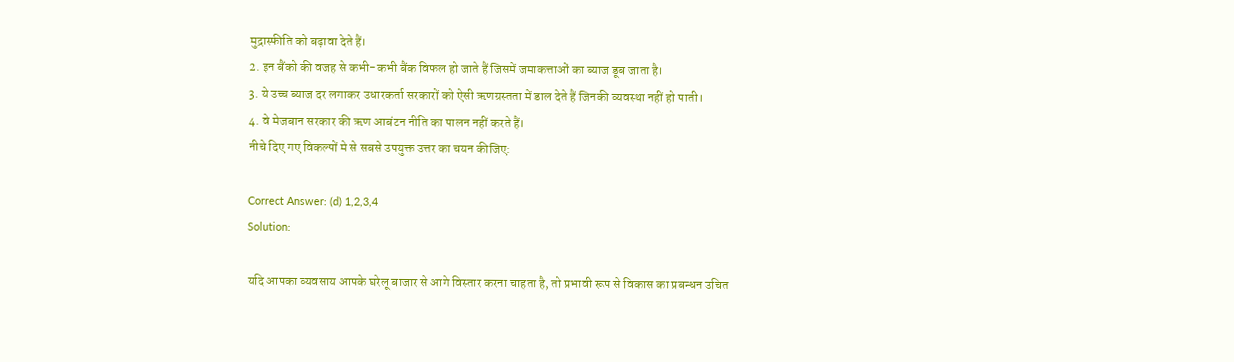मुद्रास्फीति को बढ़ावा देते हैं।
2. इन बैंको की वजह से कभी-कभी बैंक विफल हो जाते हैं जिसमें जमाकत्ताओं का ब्याज डूब जाता है।
3. ये उच्च ब्याज दर लगाकर उधारकर्ता सरकारों को ऐसी ऋणग्रस्तता में डाल देते हैं जिनकी व्यवस्था नहीं हो पाती।
4. वे मेजबान सरकार की ऋण आबंटन नीति का पालन नहीं करते हैं।
नीचे दिए गए विकल्पों मे से सबसे उपयुक्त उत्तर का चयन कीजिए:

Correct Answer: (d) 1,2,3,4
Solution:

यदि आपका व्यवसाय आपके घरेलू बाजार से आगे विस्तार करना चाहता है, तो प्रभावी रूप से विकास का प्रबन्धन उचित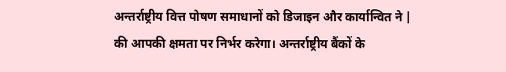अन्तर्राष्ट्रीय वित्त पोषण समाधानों को डिजाइन और कार्यान्वित ने | की आपकी क्षमता पर निर्भर करेगा। अन्तर्राष्ट्रीय बैंकों के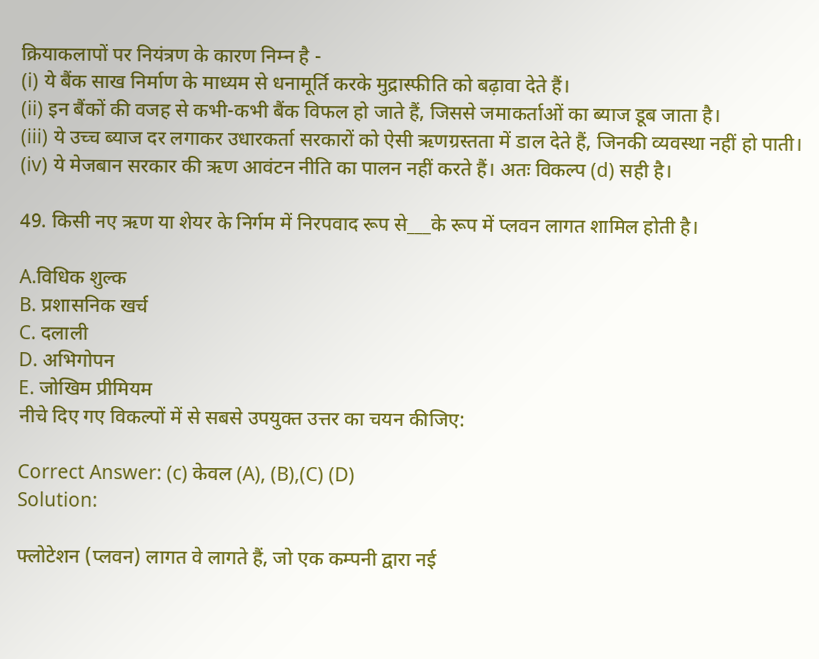क्रियाकलापों पर नियंत्रण के कारण निम्न है -
(i) ये बैंक साख निर्माण के माध्यम से धनामूर्ति करके मुद्रास्फीति को बढ़ावा देते हैं।
(ii) इन बैंकों की वजह से कभी-कभी बैंक विफल हो जाते हैं, जिससे जमाकर्ताओं का ब्याज डूब जाता है।
(iii) ये उच्च ब्याज दर लगाकर उधारकर्ता सरकारों को ऐसी ऋणग्रस्तता में डाल देते हैं, जिनकी व्यवस्था नहीं हो पाती।
(iv) ये मेजबान सरकार की ऋण आवंटन नीति का पालन नहीं करते हैं। अतः विकल्प (d) सही है।

49. किसी नए ऋण या शेयर के निर्गम में निरपवाद रूप से___के रूप में प्लवन लागत शामिल होती है।

A.विधिक शुल्क
B. प्रशासनिक खर्च
C. दलाली
D. अभिगोपन
E. जोखिम प्रीमियम
नीचे दिए गए विकल्पों में से सबसे उपयुक्त उत्तर का चयन कीजिए:

Correct Answer: (c) केवल (A), (B),(C) (D)
Solution:

फ्लोटेशन (प्लवन) लागत वे लागते हैं, जो एक कम्पनी द्वारा नई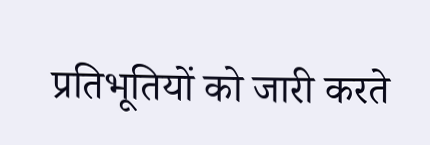प्रतिभूतियों को जारी करते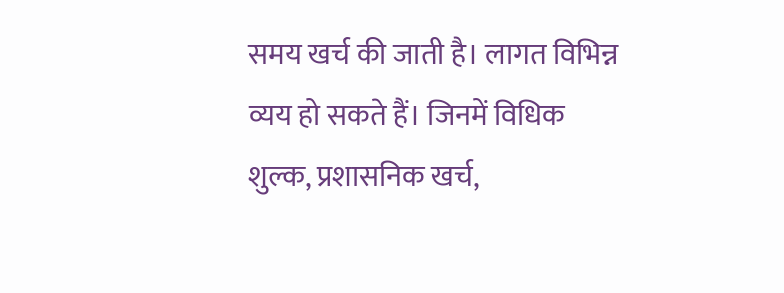समय खर्च की जाती है। लागत विभिन्न व्यय हो सकते हैं। जिनमें विधिक शुल्क, प्रशासनिक खर्च,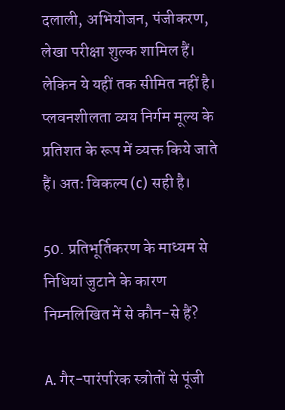दलाली, अभियोजन, पंजीकरण, लेखा परीक्षा शुल्क शामिल हैं। लेकिन ये यहीं तक सीमित नहीं है। प्लवनशीलता व्यय निर्गम मूल्य के प्रतिशत के रूप में व्यक्त किये जाते हैं। अतः विकल्प (c) सही है।

50. प्रतिभूर्तिकरण के माध्यम से निधियां जुटाने के कारण निम्नलिखित में से कौन-से हैं?

A. गैर-पारंपरिक स्त्रोतों से पूंजी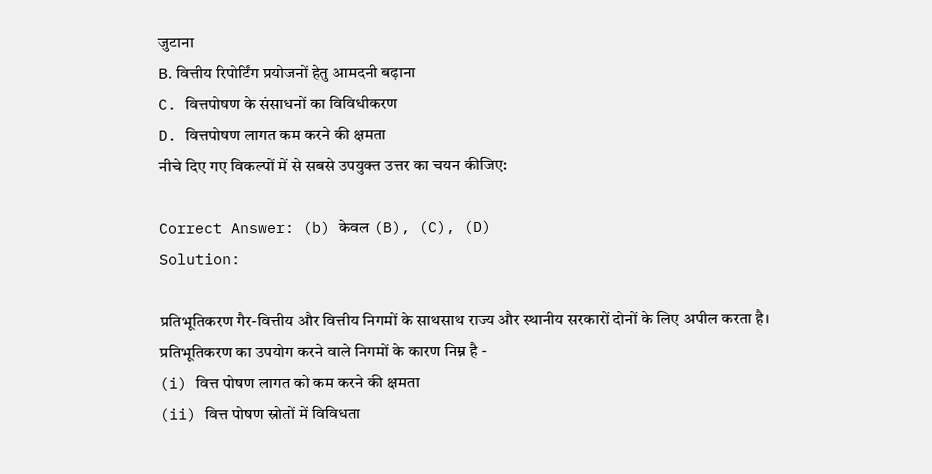जुटाना
В. वित्तीय रिपोर्टिंग प्रयोजनों हेतु आमदनी बढ़ाना
C. वित्तपोषण के संसाधनों का विविधीकरण
D. वित्तपोषण लागत कम करने की क्षमता
नीचे दिए गए विकल्पों में से सबसे उपयुक्त उत्तर का चयन कीजिए:

Correct Answer: (b) केवल (B), (C), (D)
Solution:

प्रतिभूतिकरण गैर-वित्तीय और वित्तीय निगमों के साथसाथ राज्य और स्थानीय सरकारों दोनों के लिए अपील करता है। प्रतिभूतिकरण का उपयोग करने वाले निगमों के कारण निम्न है -
(i) वित्त पोषण लागत को कम करने की क्षमता
(ii) वित्त पोषण स्रोतों में विविधता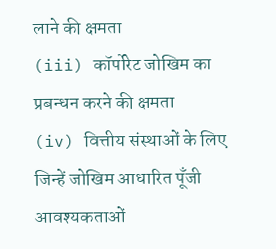लाने की क्षमता
(iii) कॉर्पोरेट जोखिम का प्रबन्धन करने की क्षमता
(iv) वित्तीय संस्थाओं के लिए जिन्हें जोखिम आधारित पूँजी आवश्यकताओं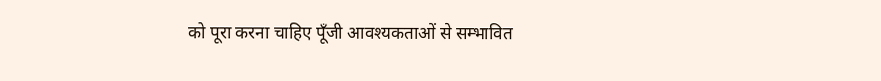को पूरा करना चाहिए पूँजी आवश्यकताओं से सम्भावित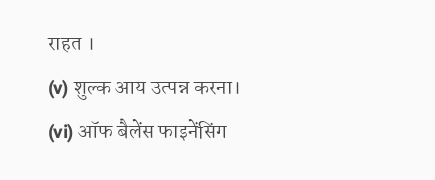राहत ।
(v) शुल्क आय उत्पन्न करना।
(vi) ऑफ बैलेंस फाइनेंसिंग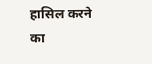हासिल करने का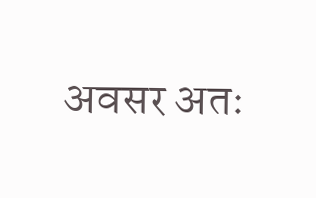अवसर अतः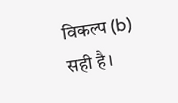विकल्प (b) सही है।